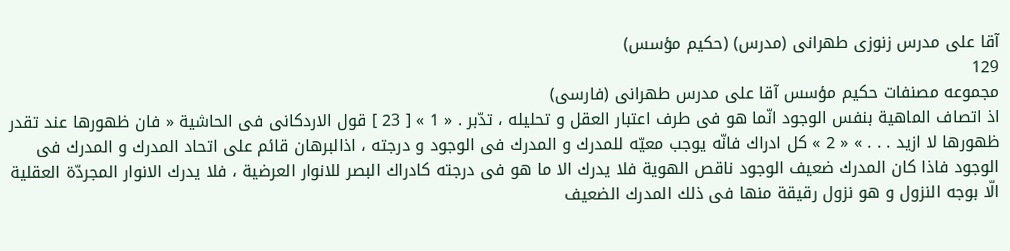آقا على مدرس زنوزى طهرانى (مدرس) (حكيم مؤسس)
129
مجموعه مصنفات حكيم مؤسس آقا على مدرس طهرانى (فارسى)
اذ اتصاف الماهية بنفس الوجود انّما هو فى طرف اعتبار العقل و تحليله ، تدّبر . « 1 » [ 23 ] قول الاردكانى فى الحاشية « فان ظهورها عند تقدر ظهورها لا ازيد . . . » « 2 » كل ادراك فانّه يوجب معيّه للمدرك و المدرك فى الوجود و درجته ، اذالبرهان قائم على اتحاد المدرك و المدرك فى الوجود فاذا كان المدرك ضعيف الوجود ناقص الهوية فلا يدرك الا ما هو فى درجته كادراك البصر للانوار العرضية ، فلا يدرك الانوار المجردّة العقلية الّا بوجه النزول و هو نزول رقيقة منها فى ذلك المدرك الضعيف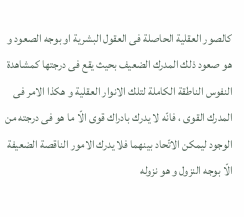كالصور العقلية الحاصلة فى العقول البشرية او بوجه الصعود و هو صعود ذلك المدرك الضعيف بحيث يقع فى درجتها كمشاهدة النفوس الناطقة الكاملة لتلك الانوار العقلية و هكذا الامر فى المدرك القوى ، فانّه لا يدرك بادراك قوى الّا ما هو فى درجته من الوجود ليمكن الاتّحاد بينهما فلا يدرك الامور الناقصة الضعيفة الّا بوجه النزول و هو نزوله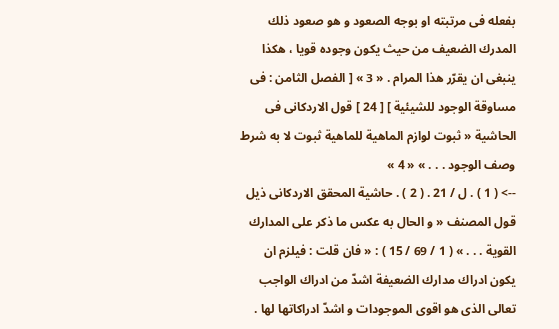بفعله فى مرتبته او بوجه الصعود و هو صعود ذلك المدرك الضعيف من حيث يكون وجوده قويا ، هكذا ينبغى ان يقرّر هذا المرام . « 3 » [ الفصل الثامن : فى مساوقة الوجود للشيئية ] [ 24 ] قول الاردكانى فى الحاشية « ثبوت لوازم الماهية للماهية ثبوت لا به شرط وصف الوجود . . . » « 4 »
--> ( 1 ) . ل / 21 . ( 2 ) . حاشية المحقق الاردكانى ذيل قول المصنف « و الحال به عكس ما ذكر على المدارك القوية . . . » ( 1 / 69 / 15 ) : « فان قلت : فيلزم ان يكون ادراك مدارك الضعيفة اشدّ من ادراك الواجب تعالى الذى هو اقوى الموجودات و اشدّ ادراكاتها لها .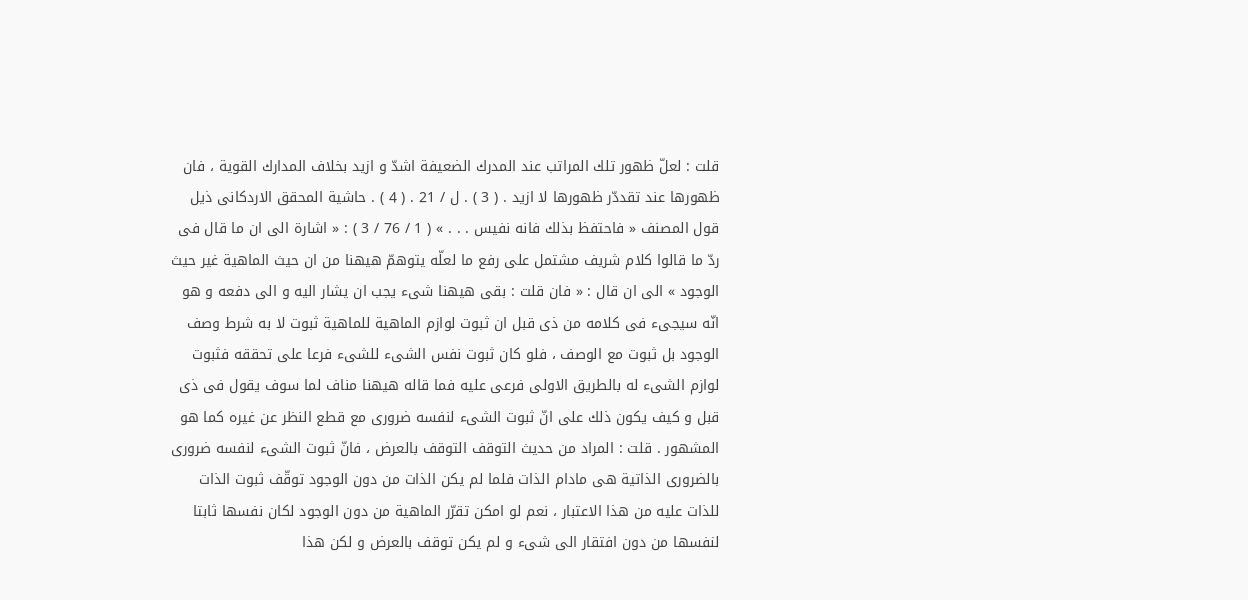قلت : لعلّ ظهور تلك المراتب عند المدرك الضعيفة اشدّ و ازيد بخلاف المدارك القوية ، فان ظهورها عند تقددّر ظهورها لا ازيد . ( 3 ) . ل / 21 . ( 4 ) . حاشية المحقق الاردكانى ذيل قول المصنف « فاحتفظ بذلك فانه نفيس . . . » ( 1 / 76 / 3 ) : « اشارة الى ان ما قال فى ردّ ما قالوا كلام شريف مشتمل على رفع ما لعلّه يتوهمّ هيهنا من ان حيث الماهية غير حيث الوجود » الى ان قال : « فان قلت : بقى هيهنا شىء يجب ان يشار اليه و الى دفعه و هو انّه سيجىء فى كلامه من ذى قبل ان ثبوت لوازم الماهية للماهية ثبوت لا به شرط وصف الوجود بل ثبوت مع الوصف ، فلو كان ثبوت نفس الشىء للشىء فرعا على تحققه فثبوت لوازم الشىء له بالطريق الاولى فرعى عليه فما قاله هيهنا مناف لما سوف يقول فى ذى قبل و كيف يكون ذلك على انّ ثبوت الشىء لنفسه ضرورى مع قطع النظر عن غيره كما هو المشهور . قلت : المراد من حديث التوقف التوقف بالعرض ، فانّ ثبوت الشىء لنفسه ضرورى بالضرورى الذاتية هى مادام الذات فلما لم يكن الذات من دون الوجود توقّف ثبوت الذات للذات عليه من هذا الاعتبار ، نعم لو امكن تقرّر الماهية من دون الوجود لكان نفسها ثابتا لنفسها من دون افتقار الى شىء و لم يكن توقف بالعرض و لكن هذا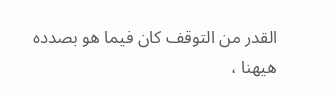القدر من التوقف كان فيما هو بصدده هيهنا ،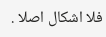فلا اشكال اصلا .